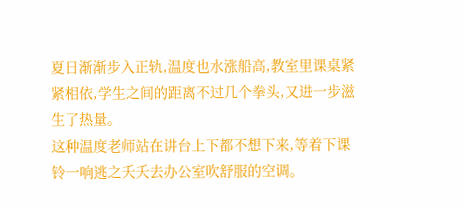夏日渐渐步入正轨,温度也水涨船高,教室里课桌紧紧相依,学生之间的距离不过几个拳头,又进一步滋生了热量。
这种温度老师站在讲台上下都不想下来,等着下课铃一响逃之夭夭去办公室吹舒服的空调。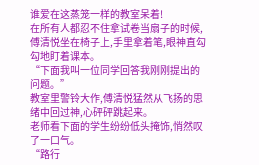谁爱在这蒸笼一样的教室呆着!
在所有人都忍不住拿试卷当扇子的时候,傅清悦坐在椅子上,手里拿着笔,眼神直勾勾地盯着课本。
“下面我叫一位同学回答我刚刚提出的问题。”
教室里警铃大作,傅清悦猛然从飞扬的思绪中回过神,心砰砰跳起来。
老师看下面的学生纷纷低头掩饰,悄然叹了一口气。
“路行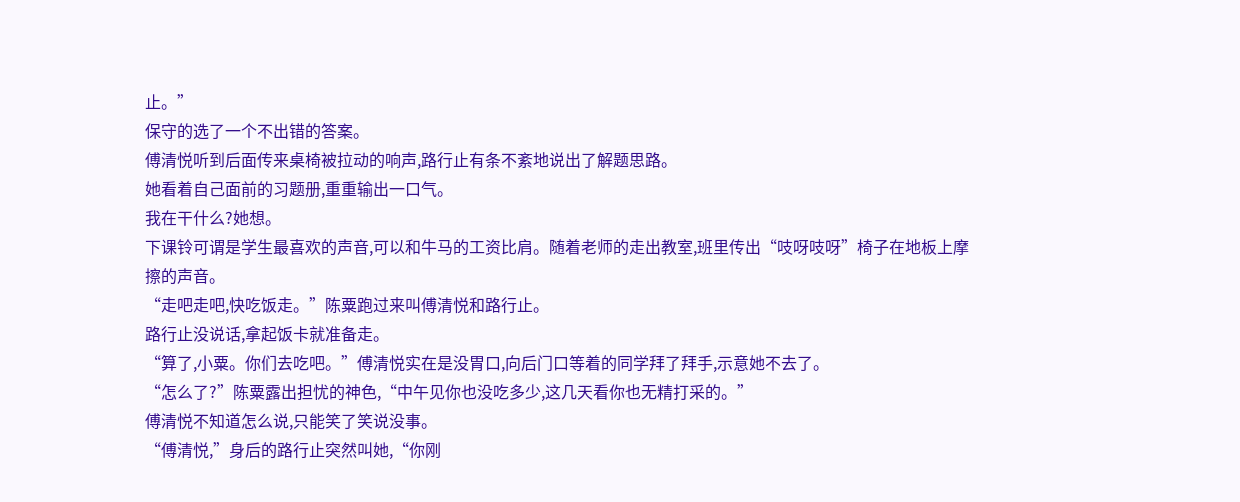止。”
保守的选了一个不出错的答案。
傅清悦听到后面传来桌椅被拉动的响声,路行止有条不紊地说出了解题思路。
她看着自己面前的习题册,重重输出一口气。
我在干什么?她想。
下课铃可谓是学生最喜欢的声音,可以和牛马的工资比肩。随着老师的走出教室,班里传出“吱呀吱呀”椅子在地板上摩擦的声音。
“走吧走吧,快吃饭走。”陈粟跑过来叫傅清悦和路行止。
路行止没说话,拿起饭卡就准备走。
“算了,小粟。你们去吃吧。”傅清悦实在是没胃口,向后门口等着的同学拜了拜手,示意她不去了。
“怎么了?”陈粟露出担忧的神色,“中午见你也没吃多少,这几天看你也无精打采的。”
傅清悦不知道怎么说,只能笑了笑说没事。
“傅清悦,”身后的路行止突然叫她,“你刚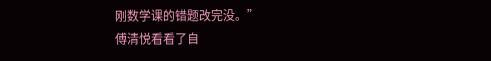刚数学课的错题改完没。”
傅清悦看看了自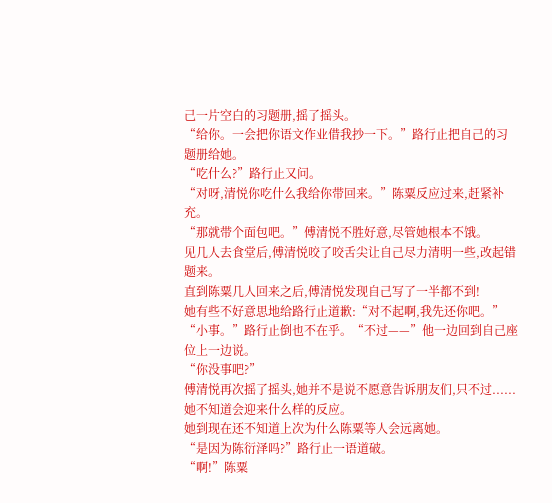己一片空白的习题册,摇了摇头。
“给你。一会把你语文作业借我抄一下。”路行止把自己的习题册给她。
“吃什么?”路行止又问。
“对呀,清悦你吃什么我给你带回来。”陈粟反应过来,赶紧补充。
“那就带个面包吧。”傅清悦不胜好意,尽管她根本不饿。
见几人去食堂后,傅清悦咬了咬舌尖让自己尽力清明一些,改起错题来。
直到陈粟几人回来之后,傅清悦发现自己写了一半都不到!
她有些不好意思地给路行止道歉:“对不起啊,我先还你吧。”
“小事。”路行止倒也不在乎。“不过——”他一边回到自己座位上一边说。
“你没事吧?”
傅清悦再次摇了摇头,她并不是说不愿意告诉朋友们,只不过......
她不知道会迎来什么样的反应。
她到现在还不知道上次为什么陈粟等人会远离她。
“是因为陈衍泽吗?”路行止一语道破。
“啊!”陈粟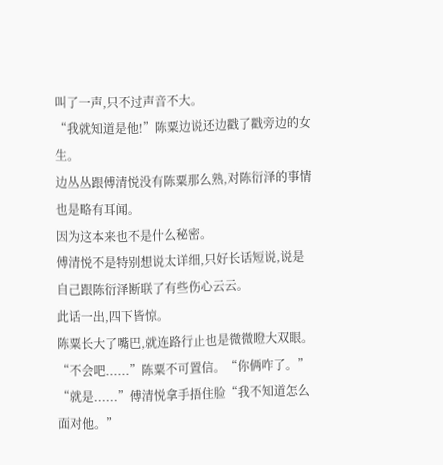叫了一声,只不过声音不大。
“我就知道是他!”陈粟边说还边戳了戳旁边的女生。
边丛丛跟傅清悦没有陈粟那么熟,对陈衍泽的事情也是略有耳闻。
因为这本来也不是什么秘密。
傅清悦不是特别想说太详细,只好长话短说,说是自己跟陈衍泽断联了有些伤心云云。
此话一出,四下皆惊。
陈粟长大了嘴巴,就连路行止也是微微瞪大双眼。
“不会吧......”陈粟不可置信。“你俩咋了。”
“就是......”傅清悦拿手捂住脸“我不知道怎么面对他。”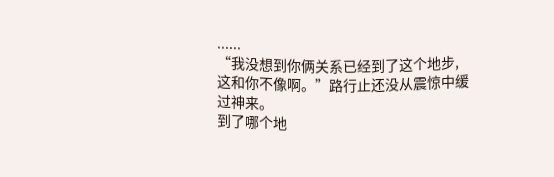......
“我没想到你俩关系已经到了这个地步,这和你不像啊。”路行止还没从震惊中缓过神来。
到了哪个地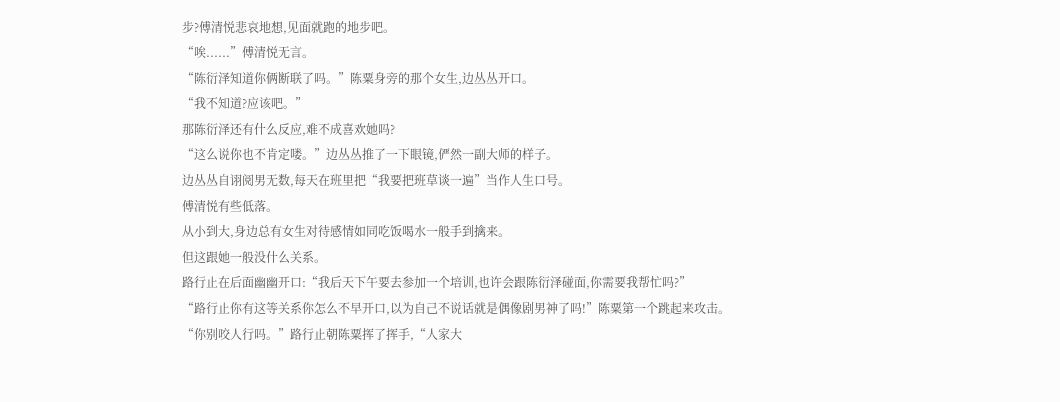步?傅清悦悲哀地想,见面就跑的地步吧。
“唉......”傅清悦无言。
“陈衍泽知道你俩断联了吗。”陈粟身旁的那个女生,边丛丛开口。
“我不知道?应该吧。”
那陈衍泽还有什么反应,难不成喜欢她吗?
“这么说你也不肯定喽。”边丛丛推了一下眼镜,俨然一副大师的样子。
边丛丛自诩阅男无数,每天在班里把“我要把班草谈一遍”当作人生口号。
傅清悦有些低落。
从小到大,身边总有女生对待感情如同吃饭喝水一般手到擒来。
但这跟她一般没什么关系。
路行止在后面幽幽开口:“我后天下午要去参加一个培训,也许会跟陈衍泽碰面,你需要我帮忙吗?”
“路行止你有这等关系你怎么不早开口,以为自己不说话就是偶像剧男神了吗!”陈粟第一个跳起来攻击。
“你别咬人行吗。”路行止朝陈粟挥了挥手,“人家大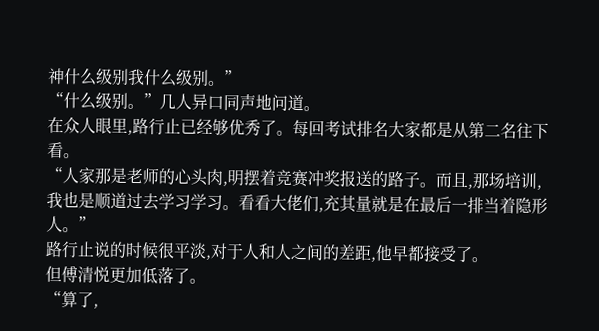神什么级别我什么级别。”
“什么级别。”几人异口同声地问道。
在众人眼里,路行止已经够优秀了。每回考试排名大家都是从第二名往下看。
“人家那是老师的心头肉,明摆着竞赛冲奖报送的路子。而且,那场培训,我也是顺道过去学习学习。看看大佬们,充其量就是在最后一排当着隐形人。”
路行止说的时候很平淡,对于人和人之间的差距,他早都接受了。
但傅清悦更加低落了。
“算了,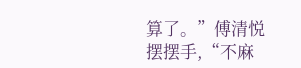算了。”傅清悦摆摆手,“不麻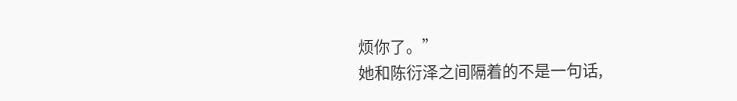烦你了。”
她和陈衍泽之间隔着的不是一句话,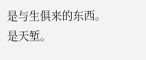是与生俱来的东西。
是天堑。